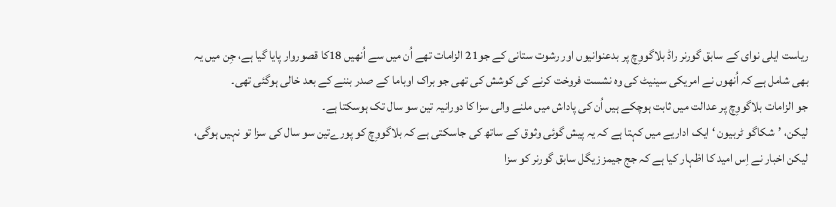ریاست ایلی نوای کے سابق گورنر راڈ بلاگووِچ پر بدعنوانیوں اور رشوت ستانی کے جو21 الزامات تھے اُن میں سے اُنھیں 18کا قصوروار پایا گیا ہے، جِن میں یہ بھی شامل ہے کہ اُنھوں نے امریکی سینیٹ کی وہ نشست فروخت کرنے کی کوشش کی تھی جو براک اوباما کے صدر بننے کے بعد خالی ہوگئی تھی۔
جو الزامات بلاگووِچ پر عدالت میں ثابت ہوچکے ہیں اُن کی پاداش میں ملنے والی سزا کا دورانیہ تین سو سال تک ہوسکتا ہے۔
لیکن، ’شکاگو ٹربیون ‘ ایک اداریے میں کہتا ہے کہ یہ پیش گوئی وثوق کے ساتھ کی جاسکتی ہے کہ بلاگووِچ کو پورےتین سو سال کی سزا تو نہیں ہوگی، لیکن اخبار نے اِس امید کا اظہار کیا ہے کہ جج جیمز زیگل سابق گورنر کو سزا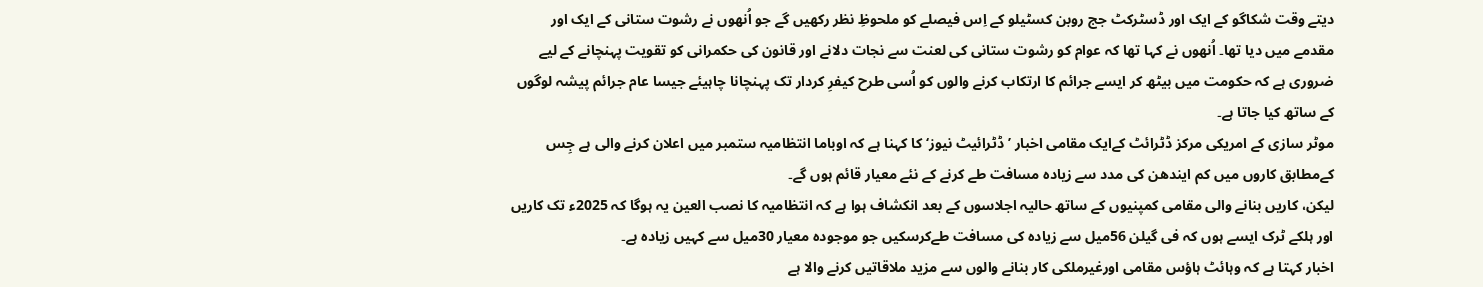دیتے وقت شکاگو کے ایک اور ڈسٹرکٹ جج روبن کسٹیلو کے اِس فیصلے کو ملحوظِ نظر رکھیں گے جو اُنھوں نے رشوت ستانی کے ایک اور مقدمے میں دیا تھا۔ اُنھوں نے کہا تھا کہ عوام کو رشوت ستانی کی لعنت سے نجات دلانے اور قانون کی حکمرانی کو تقویت پہنچانے کے لیے ضروری ہے کہ حکومت میں بیٹھ کر ایسے جرائم کا ارتکاب کرنے والوں کو اُسی طرح کیفرِ کردار تک پہنچانا چاہیئے جیسا عام جرائم پیشہ لوگوں کے ساتھ کیا جاتا ہے۔
موٹر سازی کے امریکی مرکز ڈٹرائٹ کےایک مقامی اخبار ’ڈٹرائیٹ نیوز‘ کا کہنا ہے کہ اوباما انتظامیہ ستمبر میں اعلان کرنے والی ہے جِس کےمطابق کاروں میں کم ایندھن کی مدد سے زیادہ مسافت طے کرنے کے نئے معیار قائم ہوں گے۔
لیکن، کاریں بنانے والی مقامی کمپنیوں کے ساتھ حالیہ اجلاسوں کے بعد انکشاف ہوا ہے کہ انتظامیہ کا نصب العین یہ ہوگا کہ 2025ء تک کاریں اور ہلکے ٹرک ایسے ہوں کہ فی گیلن 56میل سے زیادہ کی مسافت طےکرسکیں جو موجودہ معیار 30میل سے کہیں زیادہ ہے۔
اخبار کہتا ہے کہ وہائٹ ہاؤس مقامی اورغیرملکی کار بنانے والوں سے مزید ملاقاتیں کرنے والا ہے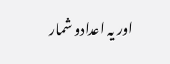اور یہ اعدادو شمار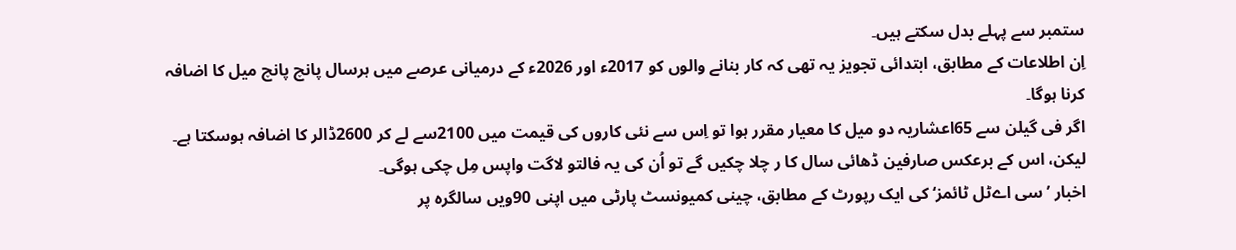ستمبر سے پہلے بدل سکتے ہیں۔
اِن اطلاعات کے مطابق، ابتدائی تجویز یہ تھی کہ کار بنانے والوں کو 2017ء اور 2026ء کے درمیانی عرصے میں ہرسال پانچ پانچ میل کا اضافہ کرنا ہوگا۔
اگر فی گیلن سے 65اعشاریہ دو میل کا معیار مقرر ہوا تو اِس سے نئی کاروں کی قیمت میں 2100سے لے کر 2600ڈالر کا اضافہ ہوسکتا ہے۔ لیکن، اس کے برعکس صارفین ڈھائی سال کا ر چلا چکیں گے تو اُن کی یہ فالتو لاگت واپس مِل چکی ہوگی۔
اخبار ’سی اےٹل ٹائمز‘ کی ایک رپورٹ کے مطابق، چینی کمیونسٹ پارٹی میں اپنی 90ویں سالگرہ پر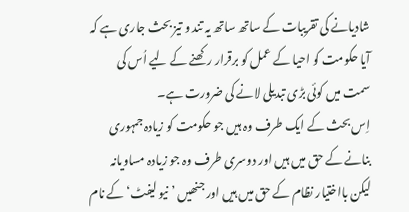شادیانے کی تقریبات کے ساتھ ساتھ یہ تند و تیز بحث جاری ہے کہ آیا حکومت کو احیا کے عمل کو برقرار رکھنے کے لیے اُس کی سمت میں کوئی بڑی تبدیلی لانے کی ضرورت ہے۔
اِس بحث کے ایک طرف وہ ہیں جو حکومت کو زیادہ جمہوری بنانے کے حق میں ہیں اور دوسری طرف وہ جو زیادہ مساویانہ لیکن بااختیار نظام کے حق میں ہیں اور جنھیں ’نیو لیفٹ‘ کے نام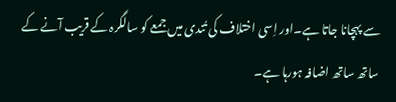سے پہچانا جاتا ہے۔اور اِسی اختلاف کی تُندی میں جمعے کو سالگرہ کے قریب آنے کے ساتھ ساتھ اضافہ ہورہا ہے۔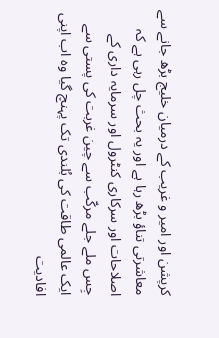کرپشن اور امیر و غریب کے درمیان خلیج بڑھ جانے سے معاشرتی تناؤ بڑھ رہا ہے اور یہ بحث چل رہی ہے کہ اصلاحات اور سرکاری کنٹرول اور سرمایہ داری کے جِس ملے جلے مرکّب سے چین غربت کی پستی سے ایک عالمی طاقت کی بُلندی تک پہنچ گیا وہ اب اپنی افادیت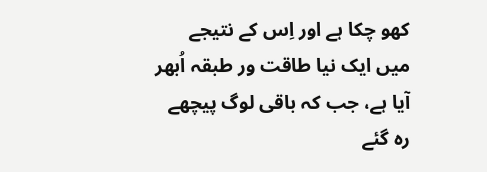کھو چکا ہے اور اِس کے نتیجے میں ایک نیا طاقت ور طبقہ اُبھر آیا ہے، جب کہ باقی لوگ پیچھے رہ گئے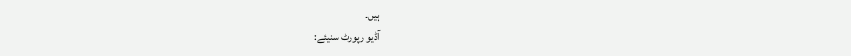ہیں۔
آڈیو رپورٹ سنیئے: